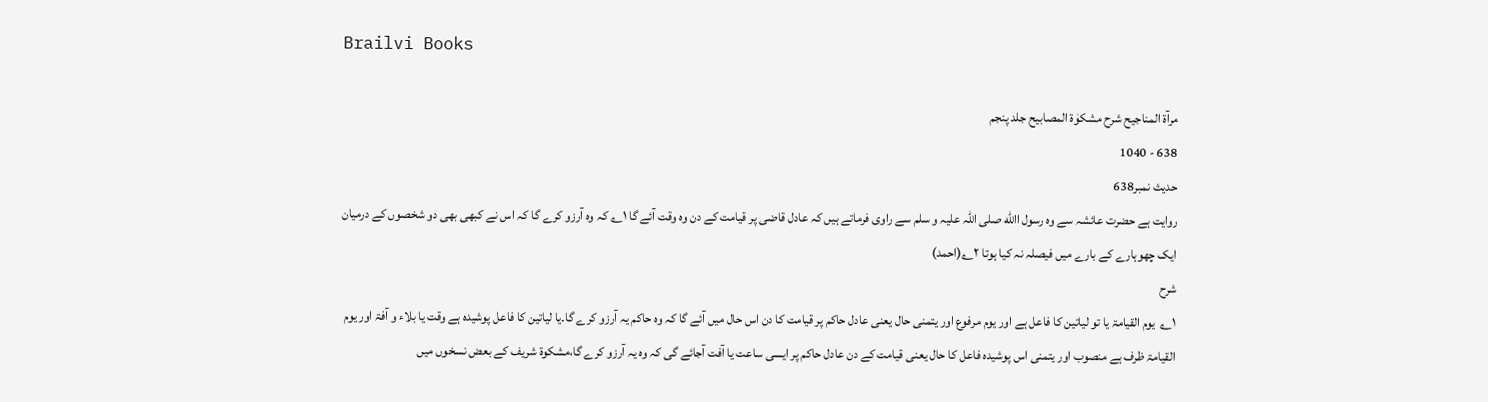Brailvi Books

مرآۃ المناجیح شرح مشکوٰۃ المصابیح جلد پنجم
638 - 1040
حدیث نمبر638
روایت ہے حضرت عائشہ سے وہ رسول االله صلی اللہ علیہ و سلم سے راوی فرماتے ہیں کہ عادل قاضی پر قیامت کے دن وہ وقت آئے گا ۱؎ کہ وہ آرزو کرے گا کہ اس نے کبھی بھی دو شخصوں کے درمیان ایک چھوہارے کے بارے میں فیصلہ نہ کیا ہوتا ۲؎(احمد)
شرح
۱؎  یوم القیامۃ یا تو لیاتین کا فاعل ہے اور یوم مرفوع اور یتمنی حال یعنی عادل حاکم پر قیامت کا دن اس حال میں آئے گا کہ وہ حاکم یہ آرزو کرے گا۔یا لیاتین کا فاعل پوشیدہ ہے وقت یا بلاء و آفۃ اور یوم القیامۃ ظرف ہے منصوب اور یتمنی اس پوشیدہ فاعل کا حال یعنی قیامت کے دن عادل حاکم پر ایسی ساعت یا آفت آجائے گی کہ وہ یہ آرزو کرے گا،مشکوۃ شریف کے بعض نسخوں میں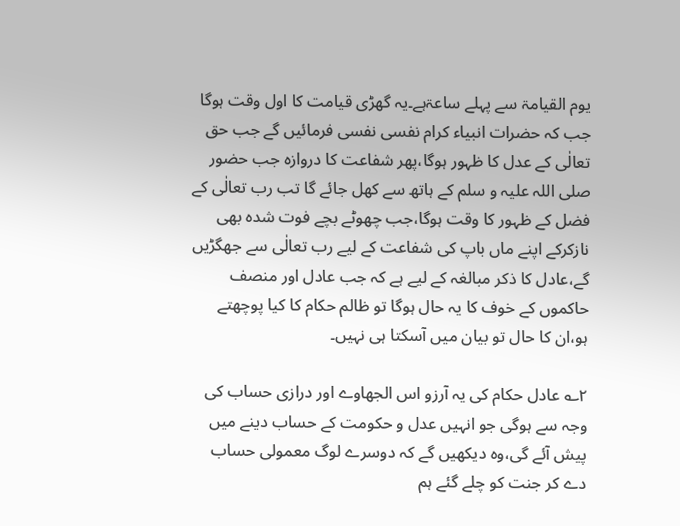یوم القیامۃ سے پہلے ساعۃہے۔یہ گھڑی قیامت کا اول وقت ہوگا جب کہ حضرات انبیاء کرام نفسی نفسی فرمائیں گے جب حق تعالٰی کے عدل کا ظہور ہوگا،پھر شفاعت کا دروازہ جب حضور صلی اللہ علیہ و سلم کے ہاتھ سے کھل جائے گا تب رب تعالٰی کے فضل کے ظہور کا وقت ہوگا،جب چھوٹے بچے فوت شدہ بھی نازکرکے اپنے ماں باپ کی شفاعت کے لیے رب تعالٰی سے جھگڑیں گے،عادل کا ذکر مبالغہ کے لیے ہے کہ جب عادل اور منصف حاکموں کے خوف کا یہ حال ہوگا تو ظالم حکام کا کیا پوچھتے ہو،ان کا حال تو بیان میں آسکتا ہی نہیں۔

۲؎ عادل حکام کی یہ آرزو اس الجھاوے اور درازی حساب کی وجہ سے ہوگی جو انہیں عدل و حکومت کے حساب دینے میں پیش آئے گی،وہ دیکھیں گے کہ دوسرے لوگ معمولی حساب دے کر جنت کو چلے گئے ہم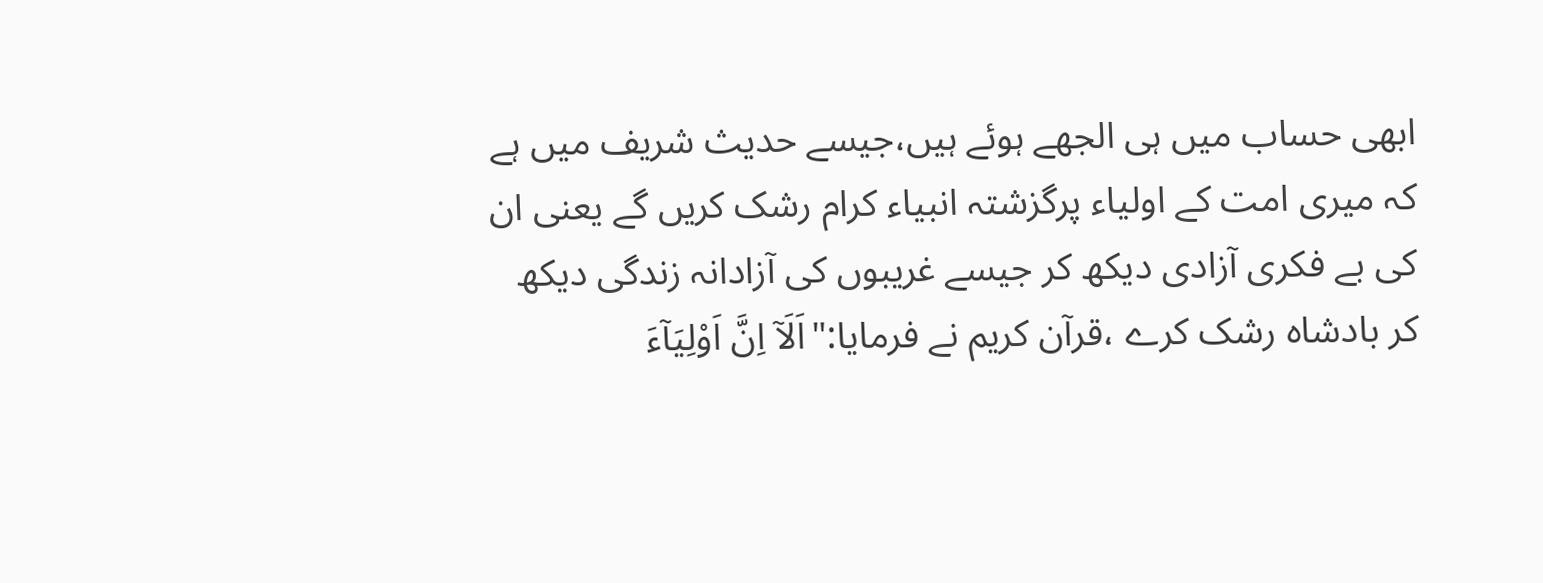ابھی حساب میں ہی الجھے ہوئے ہیں،جیسے حدیث شریف میں ہے کہ میری امت کے اولیاء پرگزشتہ انبیاء کرام رشک کریں گے یعنی ان کی بے فکری آزادی دیکھ کر جیسے غریبوں کی آزادانہ زندگی دیکھ کر بادشاہ رشک کرے ،قرآن کریم نے فرمایا:"اَلَاۤ اِنَّ اَوْلِیَآءَ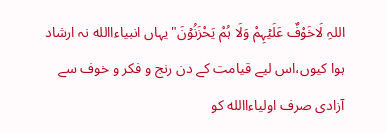اللہِ لَاخَوْفٌ عَلَیۡہِمْ وَلَا ہُمْ یَحْزَنُوۡنَ"یہاں انبیاءاالله نہ ارشاد ہوا کیوں،اس لیے قیامت کے دن رنج و فکر و خوف سے آزادی صرف اولیاءاالله کو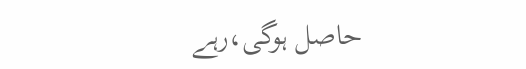حاصل ہوگی،رہے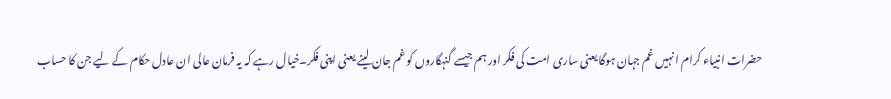حضرات انبیاء کرام انہیں غم جہان ہوگا یعنی ساری امت کی فکر اور ہم جیسے گنہگاروں کو غم جان لینے یعنی اپنی فکر۔خیال رہے کہ یہ فرمان عالی ان عادل حکام کے لیے جن کا حساب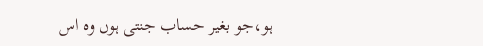ہو،جو بغیر حساب جنتی ہوں وہ اس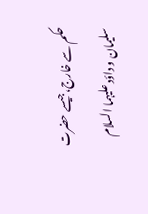حکم سے خارج،جیسے حضرت سلیمان و داؤد علیہما السلام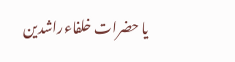یا حضرات خلفاءراشدین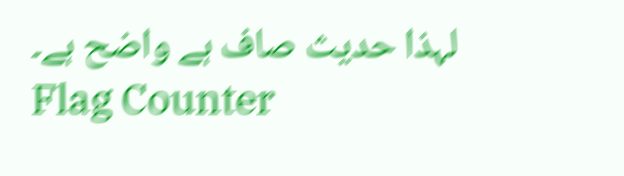لہذا حدیث صاف ہے واضح ہے۔
Flag Counter